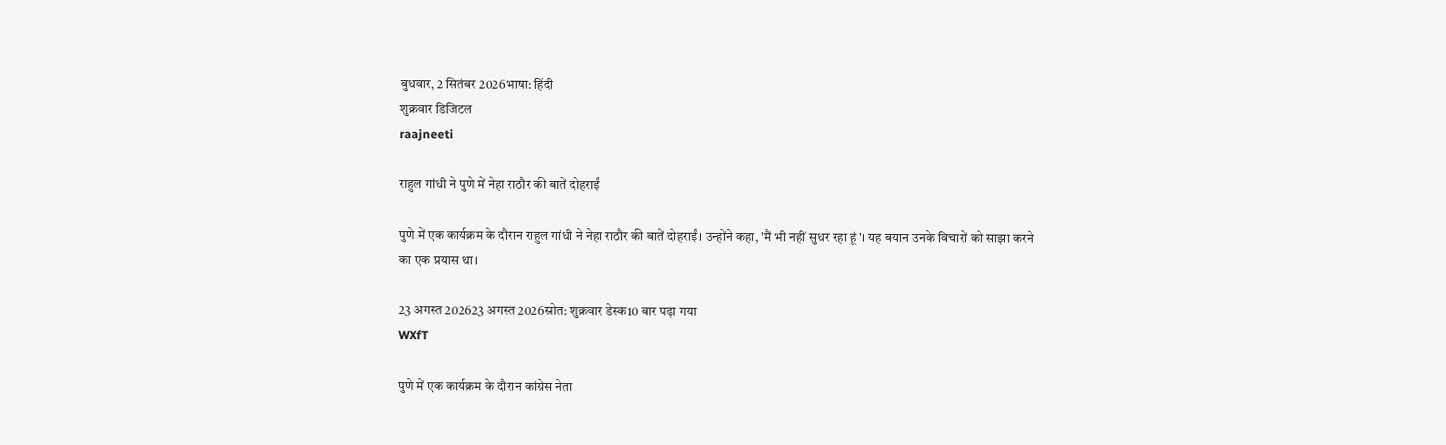बुधवार, 2 सितंबर 2026भाषा: हिंदी
शुक्रवार डिजिटल
raajneeti

राहुल गांधी ने पुणे में नेहा राठौर की बातें दोहराईं

पुणे में एक कार्यक्रम के दौरान राहुल गांधी ने नेहा राठौर की बातें दोहराईं। उन्होंने कहा, 'मैं भी नहीं सुधर रहा हूं'। यह बयान उनके विचारों को साझा करने का एक प्रयास था।

23 अगस्त 202623 अगस्त 2026स्रोत: शुक्रवार डेस्क10 बार पढ़ा गया
WXfT

पुणे में एक कार्यक्रम के दौरान कांग्रेस नेता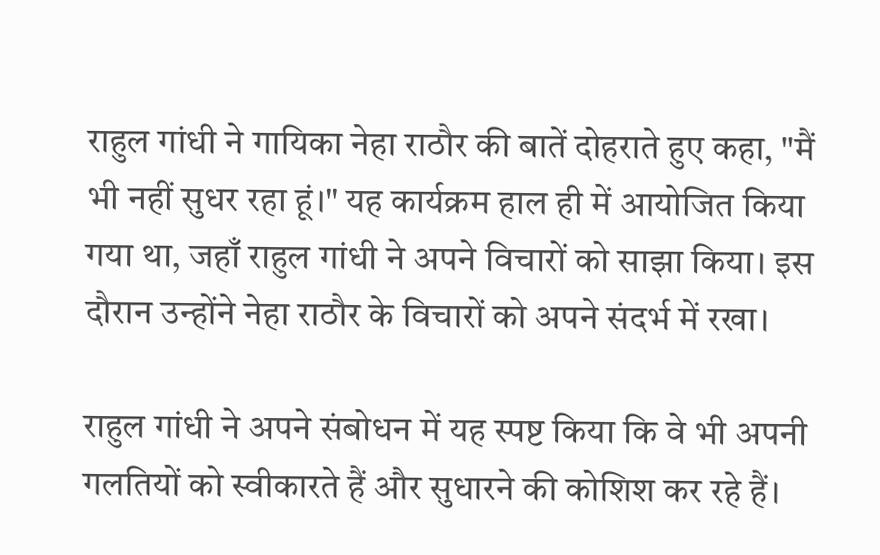राहुल गांधी ने गायिका नेहा राठौर की बातें दोहराते हुए कहा, "मैं भी नहीं सुधर रहा हूं।" यह कार्यक्रम हाल ही में आयोजित किया गया था, जहाँ राहुल गांधी ने अपने विचारों को साझा किया। इस दौरान उन्होंने नेहा राठौर के विचारों को अपने संदर्भ में रखा।

राहुल गांधी ने अपने संबोधन में यह स्पष्ट किया कि वे भी अपनी गलतियों को स्वीकारते हैं और सुधारने की कोशिश कर रहे हैं।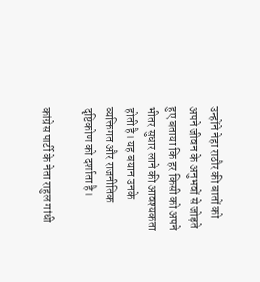उन्होंने नेहा राठौर की बातों को अपने जीवन के अनुभवों से जोड़ते हुए बताया कि हर किसी को अपने भीतर सुधार लाने की आवश्यकता होती है। यह बयान उनके व्यक्तिगत और राजनीतिक दृष्टिकोण को दर्शाता है।

कांग्रेस पार्टी के नेता राहुल गांधी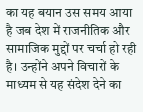का यह बयान उस समय आया है जब देश में राजनीतिक और सामाजिक मुद्दों पर चर्चा हो रही है। उन्होंने अपने विचारों के माध्यम से यह संदेश देने का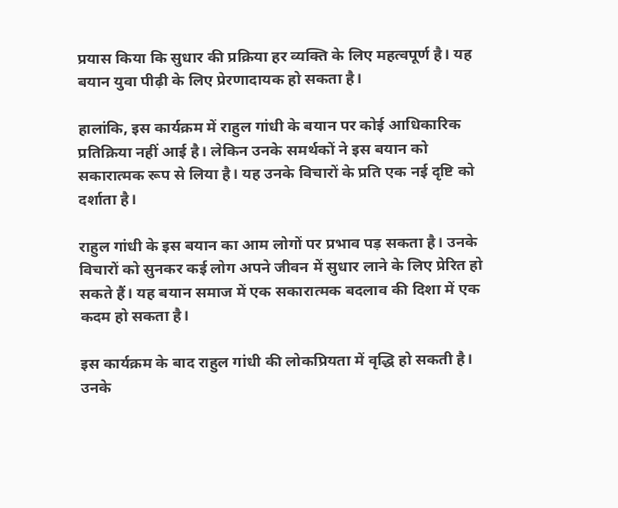प्रयास किया कि सुधार की प्रक्रिया हर व्यक्ति के लिए महत्वपूर्ण है। यह बयान युवा पीढ़ी के लिए प्रेरणादायक हो सकता है।

हालांकि, इस कार्यक्रम में राहुल गांधी के बयान पर कोई आधिकारिक प्रतिक्रिया नहीं आई है। लेकिन उनके समर्थकों ने इस बयान को सकारात्मक रूप से लिया है। यह उनके विचारों के प्रति एक नई दृष्टि को दर्शाता है।

राहुल गांधी के इस बयान का आम लोगों पर प्रभाव पड़ सकता है। उनके विचारों को सुनकर कई लोग अपने जीवन में सुधार लाने के लिए प्रेरित हो सकते हैं। यह बयान समाज में एक सकारात्मक बदलाव की दिशा में एक कदम हो सकता है।

इस कार्यक्रम के बाद राहुल गांधी की लोकप्रियता में वृद्धि हो सकती है। उनके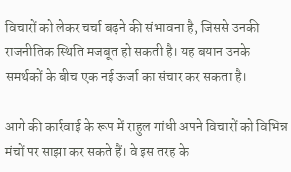विचारों को लेकर चर्चा बढ़ने की संभावना है, जिससे उनकी राजनीतिक स्थिति मजबूत हो सकती है। यह बयान उनके समर्थकों के बीच एक नई ऊर्जा का संचार कर सकता है।

आगे की कार्रवाई के रूप में राहुल गांधी अपने विचारों को विभिन्न मंचों पर साझा कर सकते हैं। वे इस तरह के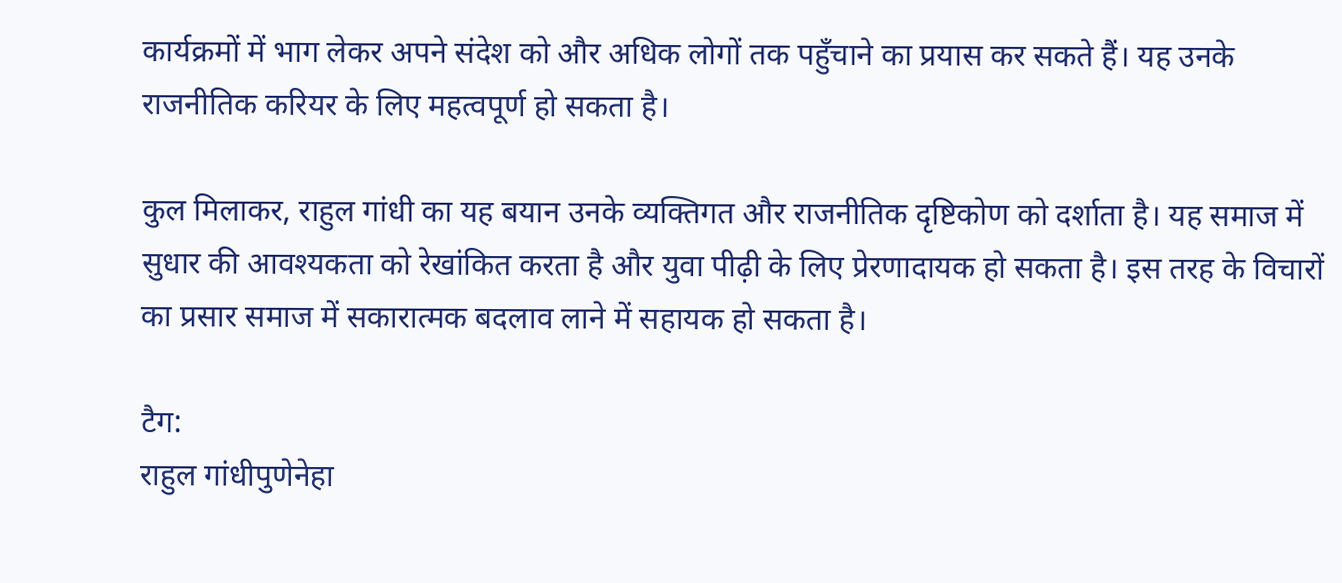कार्यक्रमों में भाग लेकर अपने संदेश को और अधिक लोगों तक पहुँचाने का प्रयास कर सकते हैं। यह उनके राजनीतिक करियर के लिए महत्वपूर्ण हो सकता है।

कुल मिलाकर, राहुल गांधी का यह बयान उनके व्यक्तिगत और राजनीतिक दृष्टिकोण को दर्शाता है। यह समाज में सुधार की आवश्यकता को रेखांकित करता है और युवा पीढ़ी के लिए प्रेरणादायक हो सकता है। इस तरह के विचारों का प्रसार समाज में सकारात्मक बदलाव लाने में सहायक हो सकता है।

टैग:
राहुल गांधीपुणेनेहा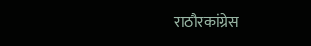राठौरकांग्रेस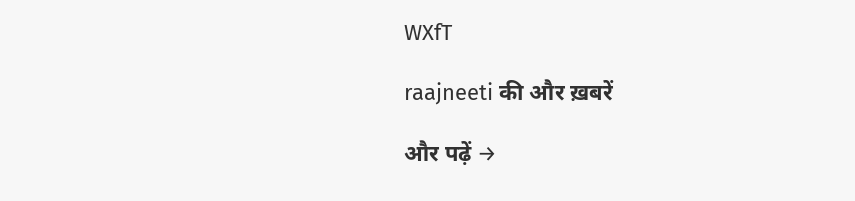WXfT

raajneeti की और ख़बरें

और पढ़ें →